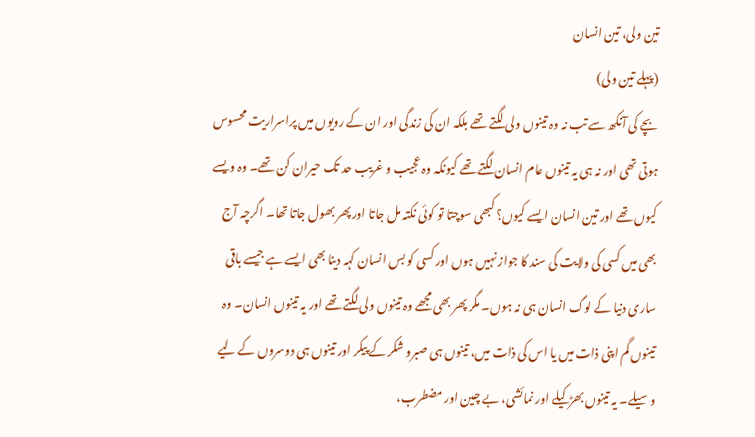تین ولی، تین انسان
(پہلے تین ولی)
بچے کی آنکھ سے تب نہ وہ تینوں ولی لگتے تھے بلکہ ان کی زندگی اور ان کے رویوں میں پراسراریت محسوس ہوتی تھی اور نہ ہی یہ تینوں عام انسان لگتے تھے کیونکہ وہ عجیب و غریب حد تک حیران کن تھے۔ وہ ویسے کیوں تھے اور تین انسان ایسے کیوں؟ کبھی سوچتا تو کوئی نکتہ مل جاتا اور پھر بھول جاتا تھا۔ اگرچہ آج بھی میں کسی کی ولایت کی سند کا جواز نہیں ہوں اور کسی کو بس انسان کہہ دینا بھی ایسے ہے جیسے باقی ساری دنیا کے لوگ انسان ہی نہ ہوں۔ مگر پھر بھی مجھے وہ تینوں ولی لگتے تھے اور یہ تینوں انسان۔ وہ تینوں گم اپنی ذات میں یا اس کی ذات میں، تینوں ہی صبرو شکر کے پیکر اور تینوں ہی دوسروں کے لیے وسیلے۔ یہ تینوں بھڑکیلے اور نمائشی، بے چین اور مضطرب،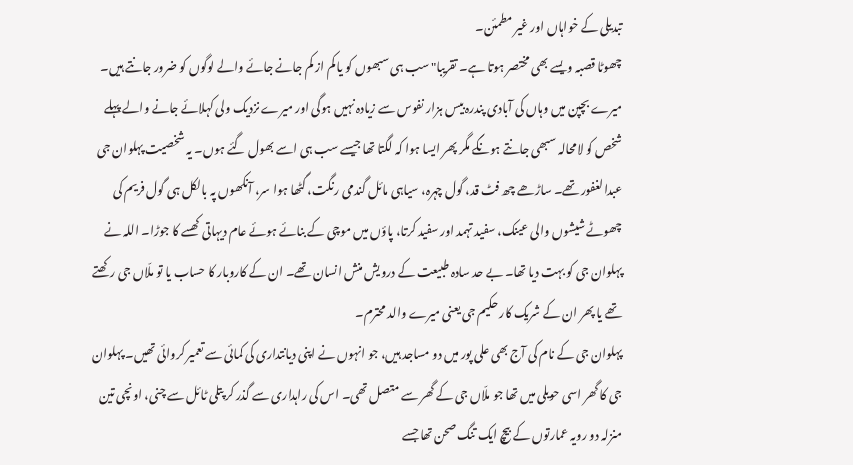تبدیلی کے خواہاں اور غیر مطمئن۔
چھوٹا قصبہ ویسے بھی مختصر ہوتا ہے۔ تقریبا" سب ہی سبھوں کو یا کم از کم جانے جائے والے لوگوں کو ضرور جانتے ہیں۔ میرے بچپن میں وہاں کی آبادی پندرہ بیس ہزار نفوس سے زیادہ نہیں ہوگی اور میرے نزدیک ولی کہلائے جانے والے پہلے شخص کو لامحالہ سبھی جانتے ہونگے مگر پھر ایسا ہوا کہ لگتا تھا جیسے سب ہی اسے بھول گئے ہوں۔ یہ شخصیت پہلوان جی عبدالغفور تھے۔ ساڑھے چھ فٹ قد، گول چہرہ، سیاہی مائل گندمی رنگت، گٹھا ہوا سر، آنکھوں پہ بالکل ہی گول فریم کی چھوٹے شیشوں والی عینک، سفید تہمد اور سفید کرتا، پاؤں میں موچی کے بنائے ہوئے عام دیہاتی کھسے کا جوڑا۔ اللہ نے پہلوان جی کو بہت دیا تھا۔ بے حد سادہ طبیعت کے درویش منش انسان تھے۔ ان کے کاروبار کا حساب یا تو ملّاں جی رکھتے تھے یا پھر ان کے شریک کار حکیم جی یعنی میرے والد محترم۔
پہلوان جی کے نام کی آج بھی علی پور میں دو مساجد ہیں، جو انہوں نے اپنی دیانتداری کی کمائی سے تعمیر کروائی تھیں۔ پہلوان جی کا گھر اسی حویلی میں تھا جو ملّاں جی کے گھر سے متصل تھی۔ اس کی راہداری سے گذر کر پتلی ٹائل سے چنی، اونچی تین منزلہ دو رویہ عمارتوں کے بیچ ایک تنگ صحن تھا جسے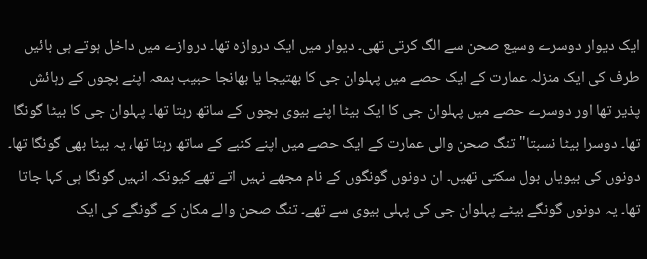ایک دیوار دوسرے وسیع صحن سے الگ کرتی تھی۔ دیوار میں ایک دروازہ تھا۔ دروازے میں داخل ہوتے ہی بائیں طرف کی ایک منزلہ عمارت کے ایک حصے میں پہلوان جی کا بھتیجا یا بھانجا حبیب بمعہ اپنے بچوں کے رہائش پذیر تھا اور دوسرے حصے میں پہلوان جی کا ایک بیٹا اپنے بیوی بچوں کے ساتھ رہتا تھا۔ پہلوان جی کا بیٹا گونگا تھا۔ دوسرا بیٹا نسبتا" تنگ صحن والی عمارت کے ایک حصے میں اپنے کنبے کے ساتھ رہتا تھا، یہ بیٹا بھی گونگا تھا۔ دونوں کی بیویاں بول سکتی تھیں۔ ان دونوں گونگوں کے نام مجھے نہیں اتے تھے کیونکہ انہیں گونگا ہی کہا جاتا تھا۔ یہ دونوں گونگے بیٹے پہلوان جی کی پہلی بیوی سے تھے۔ تنگ صحن والے مکان کے گونگے کی ایک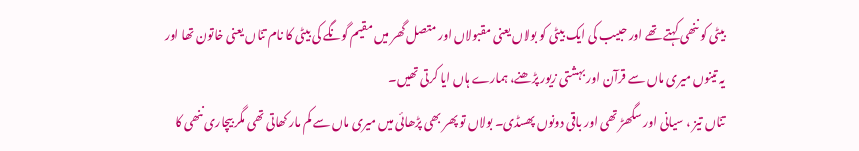بیٹی کو ننھی کہتے تھے اور حبیب کی ایک بیٹی کو بولاں یعنی مقبولاں اور متصل گھر میں مقیم گونگے کی بیٹی کا نام تنّاں یعنی خاتون تھا اور یہ تینوں میری ماں سے قرآن اور بہشتی زیور پڑھنے، ہمارے ہاں ایا کرتی تھیں۔
تنّاں تیز ، سیانی اور سگھڑ تھی اور باقی دونوں پھسڈی۔ بولاں تو پھر بھی پڑھائی میں میری ماں سے کم مار کھاتی تھی مگر بیچاری ننھی کا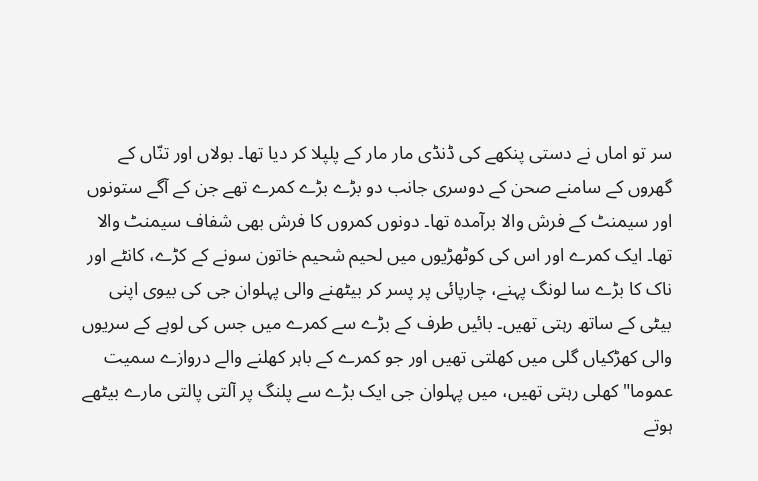سر تو اماں نے دستی پنکھے کی ڈنڈی مار مار کے پلپلا کر دیا تھا۔ بولاں اور تنّاں کے گھروں کے سامنے صحن کے دوسری جانب دو بڑے بڑے کمرے تھے جن کے آگے ستونوں اور سیمنٹ کے فرش والا برآمدہ تھا۔ دونوں کمروں کا فرش بھی شفاف سیمنٹ والا تھا۔ ایک کمرے اور اس کی کوٹھڑیوں میں لحیم شحیم خاتون سونے کے کڑے، کانٹے اور ناک کا بڑے سا لونگ پہنے، چارپائی پر پسر کر بیٹھنے والی پہلوان جی کی بیوی اپنی بیٹی کے ساتھ رہتی تھیں۔ بائیں طرف کے بڑے سے کمرے میں جس کی لوہے کے سریوں والی کھڑکیاں گلی میں کھلتی تھیں اور جو کمرے کے باہر کھلنے والے دروازے سمیت عموما" کھلی رہتی تھیں، میں پہلوان جی ایک بڑے سے پلنگ پر آلتی پالتی مارے بیٹھے ہوتے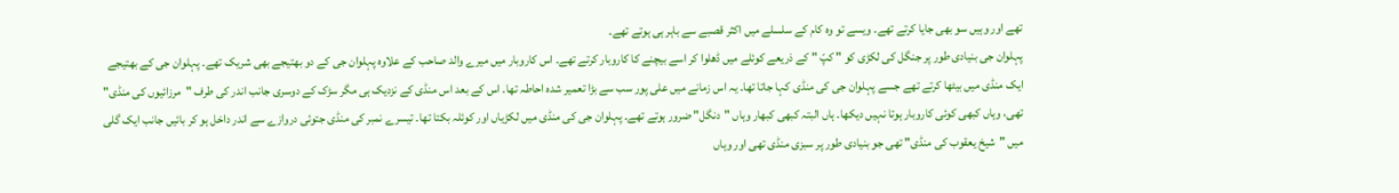تھے اور وہیں سو بھی جایا کرتے تھے۔ ویسے تو وہ کام کے سلسلے میں اکثر قصبے سے باہر ہی ہوتے تھے۔
پہلوان جی بنیادی طور پر جنگل کی لکڑی کو " کپّ " کے ذریعے کوئلے میں ڈھلوا کر اسے بیچنے کا کاروبار کرتے تھے۔ اس کاروبار میں میرے والد صاحب کے علاوہ پہلوان جی کے دو بھتیجے بھی شریک تھے۔ پہلوان جی کے بھتیجے ایک منڈی میں بیٹھا کرتے تھے جسے پہلوان جی کی منڈی کہا جاتا تھا۔ یہ اس زمانے میں علی پور سب سے بڑا تعمیر شدہ احاطہ تھا۔ اس کے بعد اس منڈی کے نزدیک ہی مگر سڑک کے دوسری جانب اندر کی طرف "مرزائیوں کی منڈی" تھی، وہاں کبھی کوئی کاروبار ہوتا نہیں دیکھا۔ ہاں البتہ کبھی کبھار وہاں "دنگل" ضرور ہوتے تھے۔ پہلوان جی کی منڈی میں لکڑیاں اور کوئلہ بکتا تھا۔ تیسرے نمبر کی منڈی جتوئی دروازے سے اندر داخل ہو کر بائیں جانب ایک گلی میں "شیخ یعقوب کی منڈی" تھی جو بنیادی طور پر سبزی منڈی تھی اور وہاں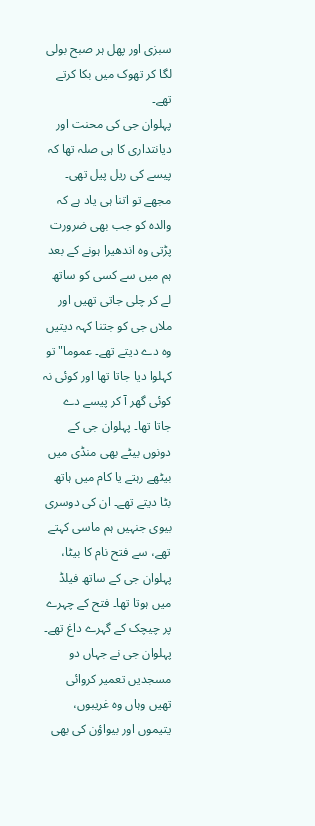سبزی اور پھل ہر صبح بولی لگا کر تھوک میں بکا کرتے تھے۔
پہلوان جی کی محنت اور دیانتداری کا ہی صلہ تھا کہ پیسے کی ریل پیل تھی۔ مجھے تو اتنا ہی یاد ہے کہ والدہ کو جب بھی ضرورت پڑتی وہ اندھیرا ہونے کے بعد ہم میں سے کسی کو ساتھ لے کر چلی جاتی تھیں اور ملاں جی کو جتنا کہہ دیتیں وہ دے دیتے تھے۔ عموما" تو کہلوا دیا جاتا تھا اور کوئی نہ کوئی گھر آ کر پیسے دے جاتا تھا۔ پہلوان جی کے دونوں بیٹے بھی منڈی میں بیٹھے رہتے یا کام میں ہاتھ بٹا دیتے تھے۔ ان کی دوسری بیوی جنہیں ہم ماسی کہتے تھے، سے فتح نام کا بیٹا، پہلوان جی کے ساتھ فیلڈ میں ہوتا تھا۔ فتح کے چہرے پر چیچک کے گہرے داغ تھے۔
پہلوان جی نے جہاں دو مسجدیں تعمیر کروائی تھیں وہاں وہ غریبوں، یتیموں اور بیواؤن کی بھی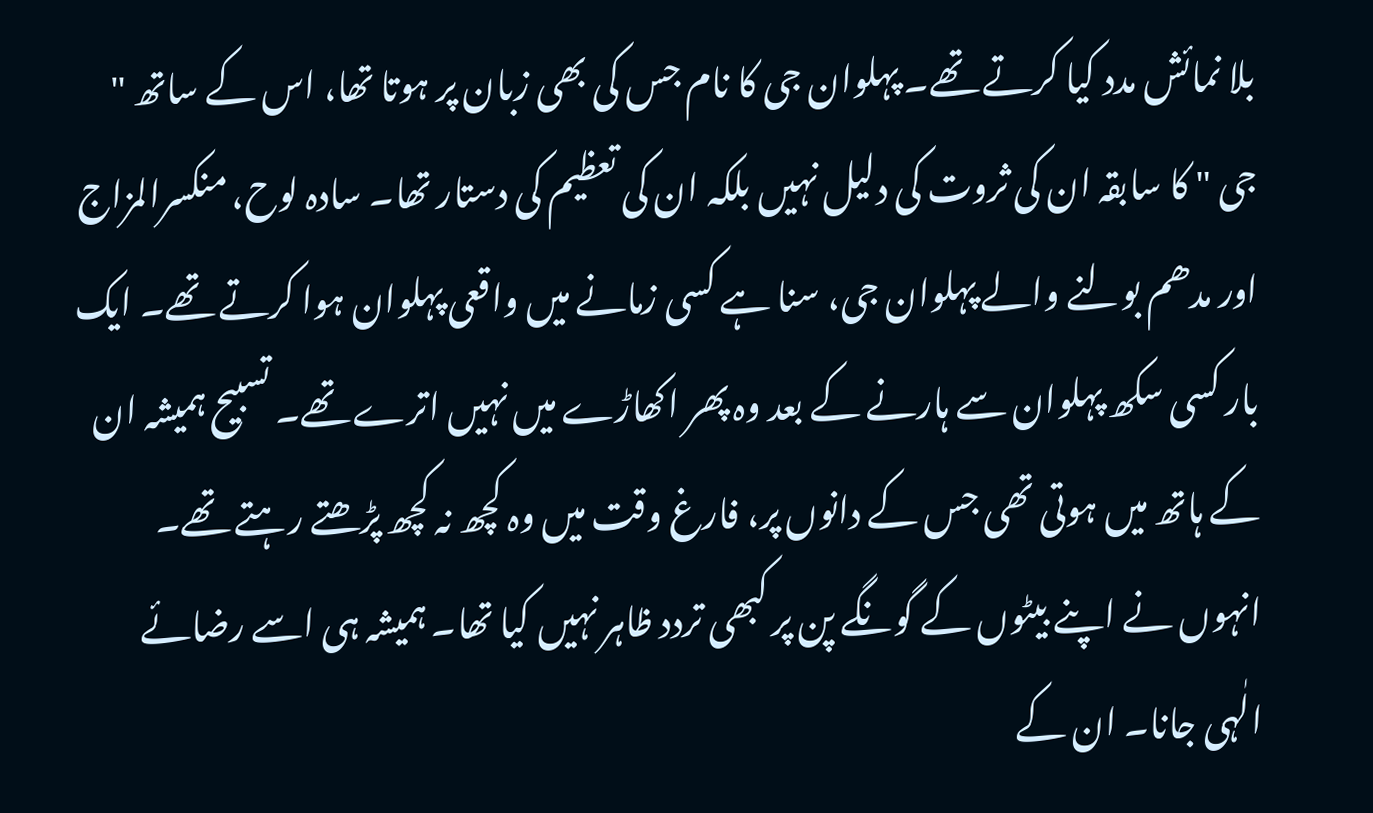بلا نمائش مدد کیا کرتے تھے۔ پہلوان جی کا نام جس کی بھی زبان پر ہوتا تھا، اس کے ساتھ " جی " کا سابقہ ان کی ثروت کی دلیل نہیں بلکہ ان کی تعظیم کی دستار تھا۔ سادہ لوح، منکسرالمزاج اور مدھم بولنے والے پہلوان جی، سنا ہے کسی زمانے میں واقعی پہلوان ہوا کرتے تھے۔ ایک بار کسی سکھ پہلوان سے ہارنے کے بعد وہ پھر اکھاڑے میں نہیں اترے تھے۔ تسبیح ہمیشہ ان کے ہاتھ میں ہوتی تھی جس کے دانوں پر، فارغ وقت میں وہ کچھ نہ کچھ پڑھتے رہتے تھے۔ انہوں نے اپنے بیٹوں کے گونگے پن پر کبھی تردد ظاہر نہیں کیا تھا۔ ہمیشہ ہی اسے رضائے الٰہی جانا۔ ان کے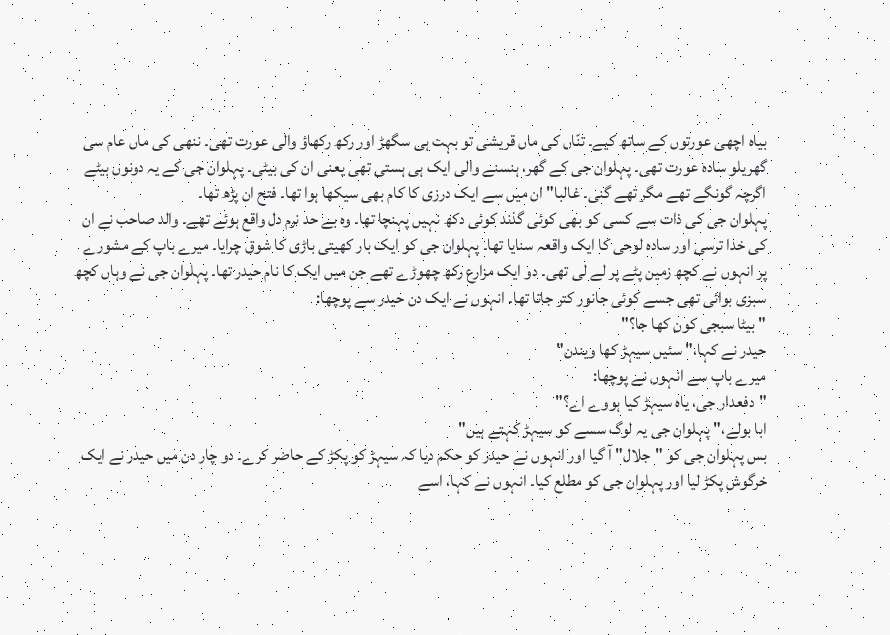بیاہ اچھی عورتوں کے ساتھ کیے۔ تنّاں کی ماں قریشی تو بہت ہی سگھڑ اور رکھ رکھاؤ والی عورت تھی۔ ننھی کی ماں عام سی گھریلو سادہ عورت تھی۔ پہلوان جی کے گھر، ہنسنے والی ایک ہی ہستی تھی یعنی ان کی بیٹی۔ پہلوان جی کے یہ دونوں بیٹے اگرچہ گونگے تھے مگر تھے گنی۔ غالبا" ان میں سے ایک درزی کا کام بھی سیکھا ہوا تھا۔ فتح ان پڑھ تھا۔
پہلوان جی کی ذات سے کسی کو بھی کوئی گذند کوئی دکھ نہیں پہنچا تھا۔ وہ بے حد نرم دل واقع ہوئے تھے۔ والد صاحب نے ان کی خدا ترسی اور سادہ لوحی کا ایک واقعہ سنایا تھا۔ پہلوان جی کو ایک بار کھیتی باڑی کا شوق چرایا۔ میرے باپ کے مشورے پر انہوں نے کچھ زمین پٹے پر لے لی تھی۔ دو ایک مزارع رکھ چھوڑے تھے جن میں ایک کا نام حیدر تھا۔ پہلوان جی نے وہاں کچھ سبزی بوائی تھی جسے کوئی جانور کتر جاتا تھا۔ انہوں نے ایک دن حیدر سے پوچھا:
" بیٹا سبجی کون کھا جا؟"
حیدر نے کہا،" سئیں سیہڑ کھا ویندن"
میرے باپ سے انہوں نے پوچھا:
"دفعدار جی، یاہ سیہڑ کیا ہووے اے؟"
ابا بولے،" پہلوان جی یہ لوگ سسے کو سیہڑ کہتے ہیں"
بس پہلوان جی کو "جلال" آ گیا اور انہوں نے حیدر کو حکم دیا کہ سیہڑ کو پکڑ کے حاضر کرے۔ دو چار دن میں حیدر نے ایک خرگوش پکڑ لیا اور پہلوان جی کو مطلع کیا۔ انہوں نے کہا، اسے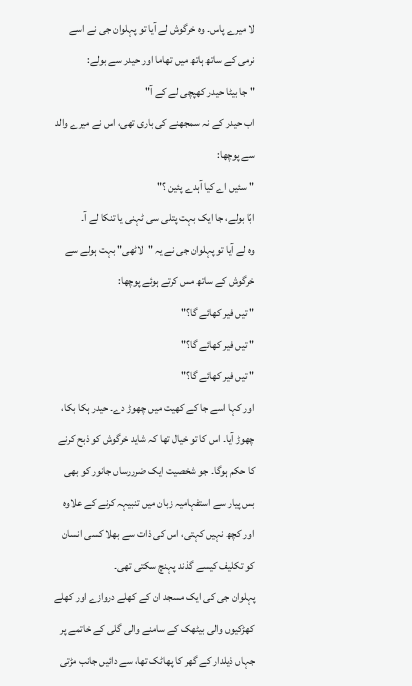لا میرے پاس۔ وہ خرگوش لے آیا تو پہلوان جی نے اسے نرمی کے ساتھ ہاتھ میں تھاما اور حیدر سے بولے:
" جا بیٹا حیدر کھپچی لے کے آ"
اب حیدر کے نہ سمجھنے کی باری تھی، اس نے میرے والد سے پوچھا:
" سئیں اے کیا آہدے پئین ؟"
ابّا بولے، جا ایک بہت پتلی سی ٹہنی یا تنکا لے آ۔
وہ لے آیا تو پہلوان جی نے یہ "لاٹھی" بہت ہولے سے خرگوش کے ساتھ مس کرتے ہوئے پوچھا:
" تیں فیر کھائے گا؟"
" تیں فیر کھائے گا؟"
" تیں فیر کھائے گا؟"
اور کہا اسے جا کے کھیت میں چھوڑ دے۔ حیدر ہکا بکا، چھوڑ آیا۔ اس کا تو خیال تھا کہ شاید خرگوش کو ذبح کرنے کا حکم ہوگا۔ جو شخصیت ایک ضرررساں جانور کو بھی بس پیار سے استفہامیہ زبان میں تنبیہہ کرنے کے علاوہ اور کچھ نہیں کہتی، اس کی ذات سے بھلا کسی انسان کو تکلیف کیسے گذند پہنچ سکتی تھی۔
پہلوان جی کی ایک مسجد ان کے کھلے دروازے اور کھلے کھڑکیوں والی بیٹھک کے سامنے والی گلی کے خاتمے پر جہاں ذیلدار کے گھر کا پھاٹک تھا، سے دائیں جانب مڑتی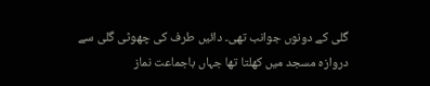گلی کے دونوں جوانب تھی۔ دائیں طرف کی چھوٹی گلی سے دروازہ مسجد میں کھلتا تھا جہاں باجماعت نماز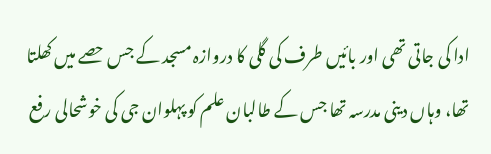ادا کی جاتی تھی اور بائیں طرف کی گلی کا دروازہ مسجد کے جس حصے میں کھلتا تھا، وہاں دینی مدرسہ تھا جس کے طالبان علم کو پہلوان جی کی خوشحالی رفع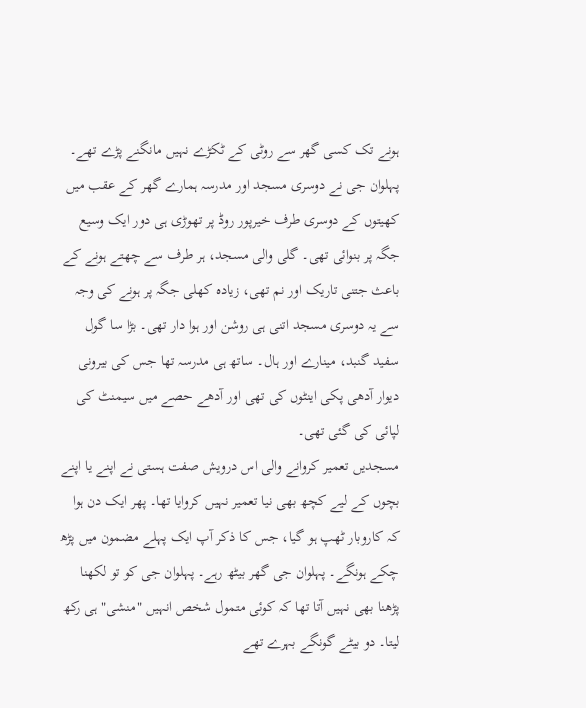ہونے تک کسی گھر سے روٹی کے ٹکڑے نہیں مانگنے پڑے تھے۔
پہلوان جی نے دوسری مسجد اور مدرسہ ہمارے گھر کے عقب میں کھیتوں کے دوسری طرف خیرپور روڈ پر تھوڑی ہی دور ایک وسیع جگہ پر بنوائی تھی۔ گلی والی مسجد، ہر طرف سے چھتے ہونے کے باعث جتنی تاریک اور نم تھی، زیادہ کھلی جگہ پر ہونے کی وجہ سے یہ دوسری مسجد اتنی ہی روشن اور ہوا دار تھی۔ بڑا سا گول سفید گنبد، مینارے اور ہال۔ ساتھ ہی مدرسہ تھا جس کی بیرونی دیوار آدھی پکی اینٹوں کی تھی اور آدھے حصے میں سیمنٹ کی لپائی کی گئی تھی۔
مسجدیں تعمیر کروانے والی اس درویش صفت ہستی نے اپنے یا اپنے بچوں کے لیے کچھ بھی نیا تعمیر نہیں کروایا تھا۔ پھر ایک دن ہوا کہ کاروبار ٹھپ ہو گیا، جس کا ذکر آپ ایک پہلے مضمون میں پڑھ چکے ہونگے۔ پہلوان جی گھر بیٹھ رہے۔ پہلوان جی کو تو لکھنا پڑھنا بھی نہیں آتا تھا کہ کوئی متمول شخص انہیں "منشی" ہی رکھ لیتا۔ دو بیٹے گونگے بہرے تھے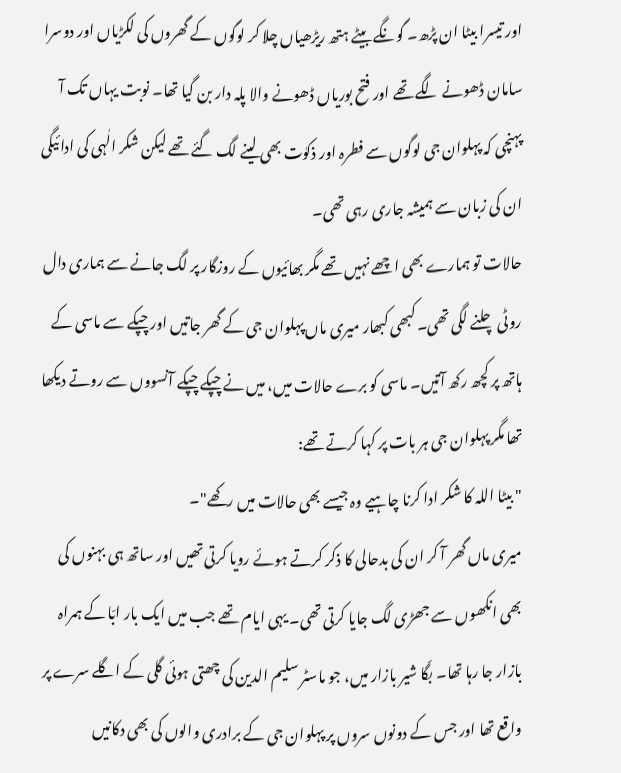اور تیسرا بیٹا ان پڑھ۔ گونگے بیٹے ہتھ ریڑھیاں چلا کر لوگوں کے گھروں کی لکڑیاں اور دوسرا سامان ڈھونے لگے تھے اور فتح بوریاں ڈھونے والا پلہ دار بن گیا تھا۔ نوبت یہاں تک آ پہنچی کہ پہلوان جی لوگوں سے فطرہ اور ذکوٰت بھی لینے لگ گئے تھے لیکن شکر الٰہی کی ادائیگی ان کی زبان سے ہمیشہ جاری رہی تھی۔
حالات تو ہمارے بھی اچھے نہیں تھے مگر بھائیوں کے روزگار پر لگ جانے سے ہماری دال روٹی چلنے لگی تھی۔ کبھی کبھار میری ماں پہلوان جی کے گھر جاتیں اور چپکے سے ماسی کے ہاتھ پر کچھ رکھ آتیں۔ ماسی کو برے حالات میں، میں نے چپکے چپکے آنسووں سے روتے دیکھا تھا مگر پہلوان جی ہر بات پر کہا کرتے تھے:
" بیٹا اللہ کا شکر ادا کرنا چاہیے وہ جیسے بھی حالات میں رکھے"۔
میری ماں گھر آ کر ان کی بدحالی کا ذکر کرتے ہوئے رویا کرتی تھیں اور ساتھ ہی بہنوں کی بھی انکھوں سے جھڑی لگ جایا کرتی تھی۔ یہی ایام تھے جب میں ایک بار ابّا کے ہمراہ بازار جا رہا تھا۔ بگّا شیر بازار میں، جو ماسٹر سلیم الدین کی چھتی ہوئی گلی کے اگلے سرے پر واقع تھا اور جس کے دونوں سروں پر پہلوان جی کے برادری والوں کی بھی دکانیں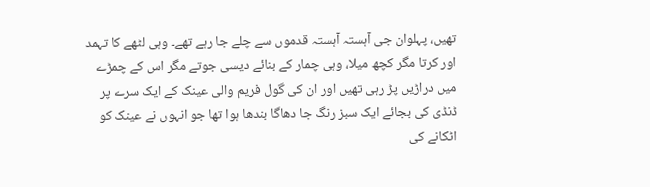تھیں، پہلوان جی آہستہ آہستہ قدموں سے چلے جا رہے تھے۔ وہی لٹھے کا تہمد اور کرتا مگر کچھ میلا، وہی چمار کے بنائے دیسی جوتے مگر اس کے چمڑے میں دراڑیں پڑ رہی تھیں اور ان کی گول فریم والی عینک کے ایک سرے پر ڈنڈی کی بجائے ایک سبز رنگ جا دھاگا بندھا ہوا تھا جو انہوں نے عینک کو اٹکانے کی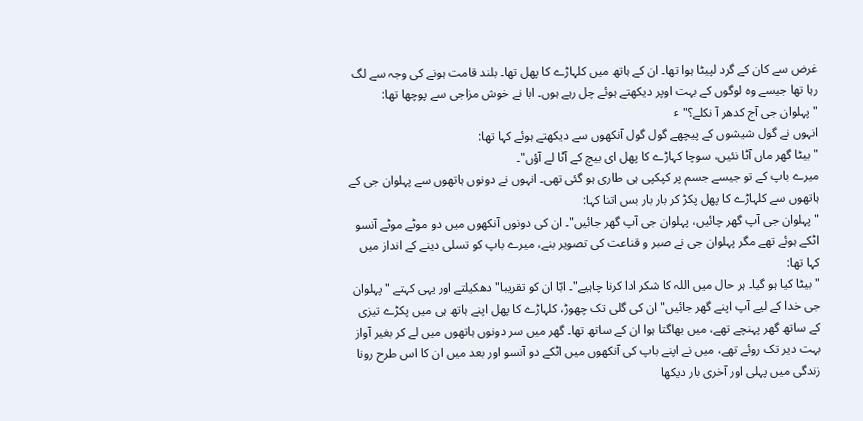غرض سے کان کے گرد لپیٹا ہوا تھا۔ ان کے ہاتھ میں کلہاڑے کا پھل تھا۔ بلند قامت ہونے کی وجہ سے لگ رہا تھا جیسے وہ لوگوں کے بہت اوپر دیکھتے ہوئے چل رہے ہوں۔ ابا نے خوش مزاجی سے پوچھا تھا:
" پہلوان جی آج کدھر آ نکلے؟"ٴ
انہوں نے گول شیشوں کے پیچھے گول گول آنکھوں سے دیکھتے ہوئے کہا تھا:
" بیٹا گھر ماں آٹا نئیں، سوچا کہاڑے کا پھل ای بیچ کے آٹا لے آؤں"۔
میرے باپ کے تو جیسے جسم پر کپکپی ہی طاری ہو گئی تھی۔ انہوں نے دونوں ہاتھوں سے پہلوان جی کے ہاتھوں سے کلہاڑے کا پھل پکڑ کر بار بار بس اتنا کہا:
" پہلوان جی آپ گھر چائیں، پہلوان جی آپ گھر جائیں"۔ ان کی دونوں آنکھوں میں دو موٹے موٹے آنسو اٹکے ہوئے تھے مگر پہلوان جی نے صبر و قناعت کی تصویر بنے، میرے باپ کو تسلی دینے کے انداز میں کہا تھا:
" بیٹا کیا ہو گیا۔ ہر حال میں اللہ کا شکر ادا کرنا چاہیے"۔ ابّا ان کو تقریبا" دھکیلتے اور یہی کہتے " پہلوان جی خدا کے لیے آپ اپنے گھر جائیں" ان کی گلی تک چھوڑ، کلہاڑے کا پھل اپنے ہاتھ ہی میں پکڑے تیزی کے ساتھ گھر پہنچے تھے، میں بھاگتا ہوا ان کے ساتھ تھا۔ گھر میں سر دونوں ہاتھوں میں لے کر بغیر آواز بہت دیر تک روئے تھے، میں نے اپنے باپ کی آنکھوں میں اٹکے دو آنسو اور بعد میں ان کا اس طرح رونا زندگی میں پہلی اور آخری بار دیکھا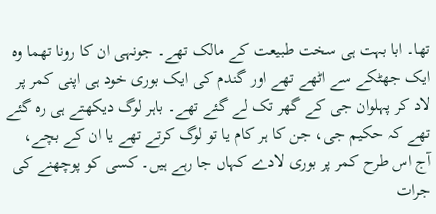تھا۔ ابا بہت ہی سخت طبیعت کے مالک تھے۔ جونہی ان کا رونا تھما وہ ایک جھٹکے سے اٹھے تھے اور گندم کی ایک بوری خود ہی اپنی کمر پر لاد کر پہلوان جی کے گھر تک لے گئے تھے۔ باہر لوگ دیکھتے ہی رہ گئے تھے کہ حکیم جی، جن کا ہر کام یا تو لوگ کرتے تھے یا ان کے بچے، آج اس طرح کمر پر بوری لادے کہاں جا رہے ہیں۔ کسی کو پوچھنے کی جرات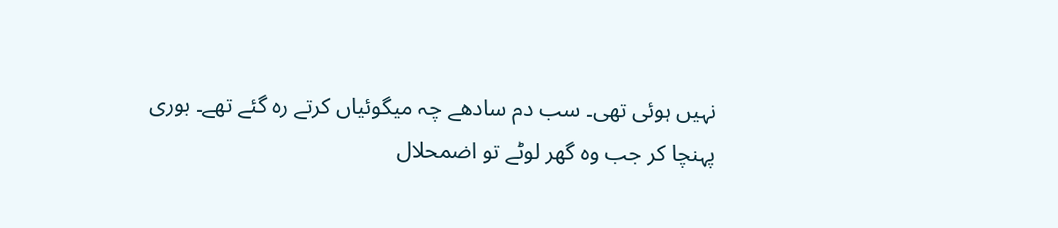نہیں ہوئی تھی۔ سب دم سادھے چہ میگوئیاں کرتے رہ گئے تھے۔ بوری پہنچا کر جب وہ گھر لوٹے تو اضمحلال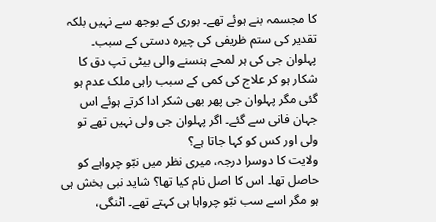کا مجسمہ بنے ہوئے تھے۔ بوری کے بوجھ سے نہیں بلکہ تقدیر کی ستم ظریفی کی چیرہ دستی کے سبب۔
پہلوان جی کی ہر لمحے ہنسنے والی بیٹی تپ دق کا شکار ہو کر علاج کی کمی کے سبب راہی ملک عدم ہو گئی مگر پہلوان جی پھر بھی شکر ادا کرتے ہوئے اس جہان فانی سے گئے۔ اگر پہلوان جی ولی نہیں تھے تو ولی اور کس کو کہا جاتا ہے؟
ولایت کا دوسرا درجہ، میری نظر میں نبّو چرواہے کو حاصل تھا۔ اس کا اصل نام کیا تھا؟ شاید نبی بخش ہی ہو مگر اسے سب نبّو چرواہا ہی کہتے تھے۔ اٹنگی،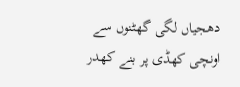دھجیاں لگی گھٹنوں سے اونچی کھڈی پر بنے کھدر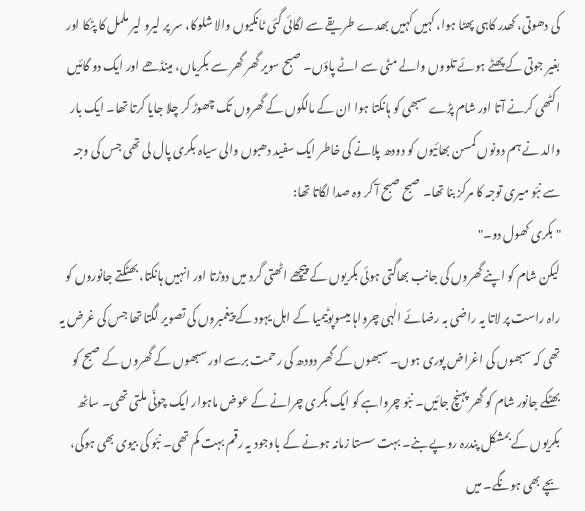کی دھوتی، کھدر کاہی پھٹا ہوا، کہیں کہیں بھدے طریقے سے لگائی گئی ٹانکیوں والا شلوکا، سر پر لیرو لیر ململ کا پٹکا اور بغیر جوتی کے پھٹے ہوئے تلووں والے مٹی سے اٹے پاؤں۔ صبح سویر گھر گھر سے بکریاں، مینڈھے اور ایک دو گائیں اکٹھی کرنے آتا اور شام پڑے سبھی کو ہانکتا ہوا ان کے مالکوں کے گھروں تک چھوڑ کر چلا جایا کرتا تھا۔ ایک بار والد نے ہم دونوں کمسن بھائیوں کو دودھ پلانے کی خاطر ایک سفید دھبوں والی سیاہ بکری پال لی تھی جس کی وجہ سے نبّو میری توجہ کا مرکز بنا تھا۔ صبح صبح آ کر وہ صدا لگاتا تھا:
" بکری کھول دو۔"
لیکن شام کو اپنے گھروں کی جانب بھاگتی ہوئی بکریوں کے پیچھے اٹھتی گرد میں دوڑتا اور انہیں ہانکتا، بھٹکتے جانوروں کو راہ راست پر لاتا یہ راضی بہ رضائے الٰہی چرواہا میسوپوٹیمیا کے اہل یہود کے پیغمبروں کی تصویر لگتا تھا جس کی غرض یہ تھی کہ سبھوں کی اغراض پوری ہوں۔ سبھوں کے گھر دودھ کی رحمت برسے اور سبھوں کے گھروں کے صبح کو بھٹکے جانور شام کو گھر پہنچ جائیں۔ نبّو چرواہے کو ایک بکری چرانے کے عوض ماہوار ایک چونّی ملتی تھی۔ ساٹھ بکریوں کے بمشکل پندرہ روپے بنے۔ بہت سستا زمانہ ہونے کے باوجود یہ رقم بہت کم تھی۔ نبّو کی بیوی بھی ہوگی، بچے بھی ہونگے۔ میں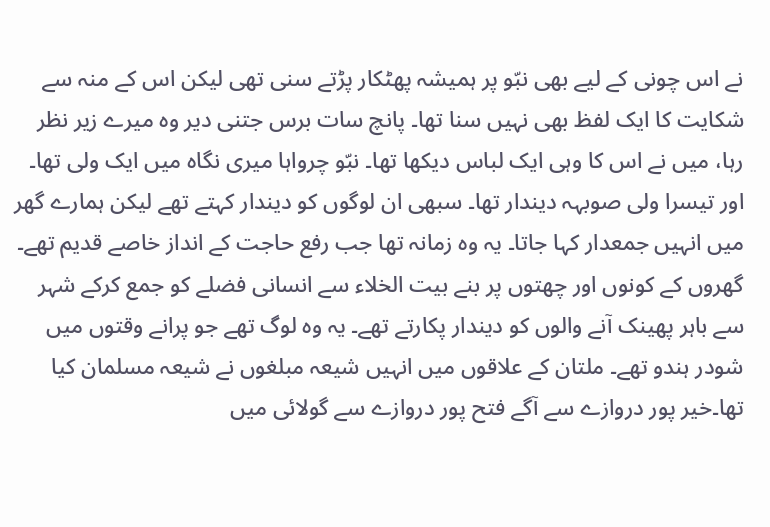نے اس چونی کے لیے بھی نبّو پر ہمیشہ پھٹکار پڑتے سنی تھی لیکن اس کے منہ سے شکایت کا ایک لفظ بھی نہیں سنا تھا۔ پانچ سات برس جتنی دیر وہ میرے زیر نظر رہا، میں نے اس کا وہی ایک لباس دیکھا تھا۔ نبّو چرواہا میری نگاہ میں ایک ولی تھا۔
اور تیسرا ولی صوبہہ دیندار تھا۔ سبھی ان لوگوں کو دیندار کہتے تھے لیکن ہمارے گھر میں انہیں جمعدار کہا جاتا۔ یہ وہ زمانہ تھا جب رفع حاجت کے انداز خاصے قدیم تھے۔ گھروں کے کونوں اور چھتوں پر بنے بیت الخلاء سے انسانی فضلے کو جمع کرکے شہر سے باہر پھینک آنے والوں کو دیندار پکارتے تھے۔ یہ وہ لوگ تھے جو پرانے وقتوں میں شودر ہندو تھے۔ ملتان کے علاقوں میں انہیں شیعہ مبلغوں نے شیعہ مسلمان کیا تھا۔خیر پور دروازے سے آگے فتح پور دروازے سے گولائی میں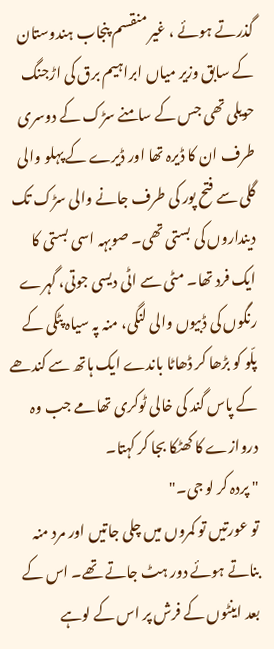گذرتے ہوئے ، غیر منقسم پنجاب ہندوستان کے سابق وزیر میاں ابراہیم برق کی اڑجنگ حویلی تھی جس کے سامنے سڑک کے دوسری طرف ان کا ڈیرہ تھا اور ڈیرے کے پہلو والی گلی سے فتح پور کی طرف جانے والی سڑک تک دینداروں کی بستی تھی۔ صوبہہ اسی بستی کا ایک فرد تھا۔ مٹی سے اٹی دیسی جوتی، گہرے رنگوں کی ڈبیوں والی لنگی، منہ پہ سیاہ پٹکی کے پلّو کو بڑھا کر ڈھاٹا باندے ایک ہاتھ سے کندھے کے پاس گند کی خالی ٹوکری تھامے جب وہ دروازے کا کھٹکا بجا کر کہتا۔
" پردہ کر لو جی۔"
تو عورتیں تو کمروں میں چلی جاتیں اور مرد منہ بناتے ہوئے دور ہٹ جاتے تھے۔ اس کے بعد اینٹوں کے فرش پر اس کے لوہے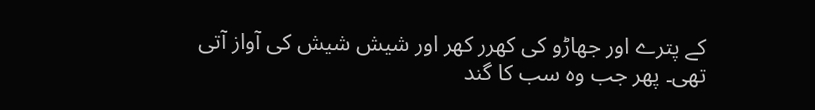کے پترے اور جھاڑو کی کھرر کھر اور شیش شیش کی آواز آتی تھی۔ پھر جب وہ سب کا گند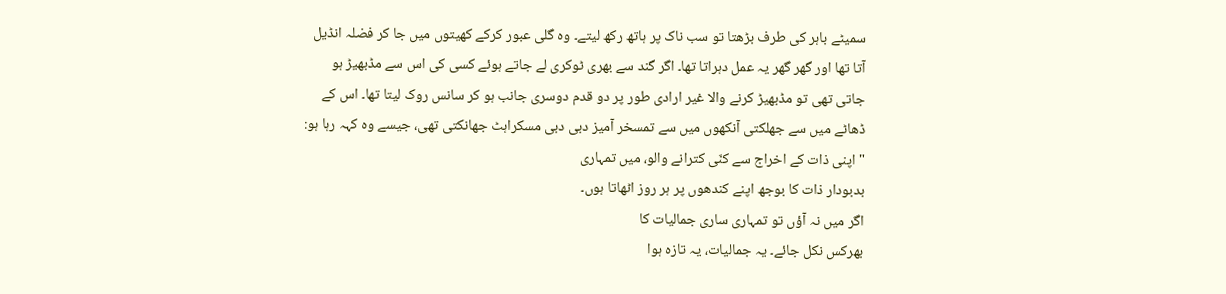سمیٹے باہر کی طرف بڑھتا تو سب ناک پر ہاتھ رکھ لیتے۔ وہ گلی عبور کرکے کھیتوں میں جا کر فضلہ انڈیل آتا تھا اور گھر گھر یہ عمل دہراتا تھا۔ اگر گند سے بھری ٹوکری لے جاتے ہوئے کسی کی اس سے مڈبھیڑ ہو جاتی تھی تو مڈبھیڑ کرنے والا غیر ارادی طور پر دو قدم دوسری جانب ہو کر سانس روک لیتا تھا۔ اس کے ڈھاٹے میں سے جھلکتی آنکھوں میں سے تمسخر آمیز دبی دبی مسکراہٹ جھانکتی تھی، جیسے وہ کہہ رہا ہو:
" اپنی ذات کے اخراج سے کنّی کترانے والو، میں تمہاری
بدبودار ذات کا بوجھ اپنے کندھوں پر ہر روز اٹھاتا ہوں۔
اگر میں نہ آؤں تو تمہاری ساری جمالیات کا
بھرکس نکل جائے۔ یہ جمالیات، یہ تازہ ہوا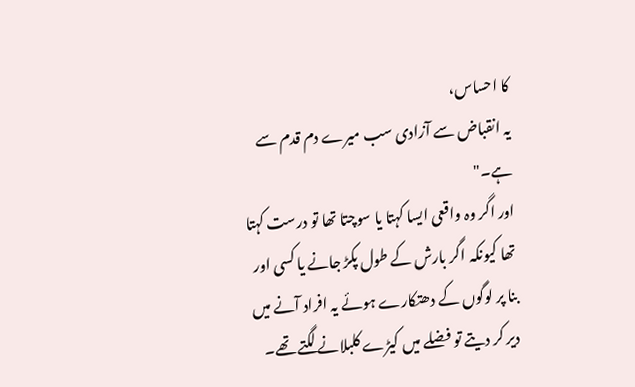کا احساس،
یہ انقباض سے آزادی سب میرے دم قدم سے ہے۔"
اور اگر وہ واقعی ایسا کہتا یا سوچتا تھا تو درست کہتا تھا کیونکہ اگر بارش کے طول پکڑ جانے یا کسی اور بنا پر لوگوں کے دھتکارے ہوئے یہ افراد آنے میں دیر کر دیتے تو فضلے میں کیڑے کلبلانے لگتے تھے۔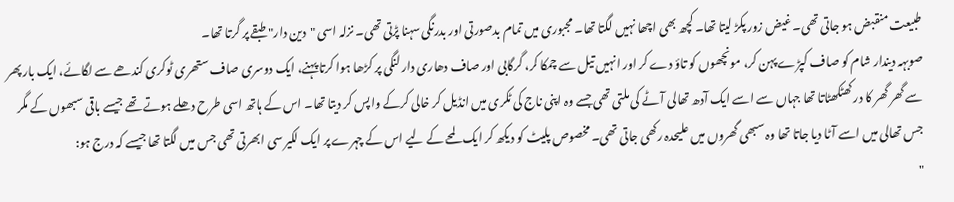طبیعت منقبض ہو جاتی تھی۔ غیض زور پکڑ لیتا تھا۔ کچھ بھی اچھا نہیں لگتا تھا۔ مجبوری میں تمام بدصورتی اور بدرنگی سہنا پڑتی تھی۔ نزلہ اسی "دین دار" طبقے پر گرتا تھا۔
صوبہہ دیندار شام کو صاف کپڑے پہن کر، مونچھوں کو تاؤ دے کر اور انہیں تیل سے چمکا کر، گرگابی اور صاف دھاری دار لنگی پر کڑھا ہوا کرتا پہنے، ایک دوسری صاف ستھری ٹوکری کندھے سے لگائے، ایک بار پھر سے گھر گھر کا در کھٹکھٹاتا تھا جہاں سے اسے ایک آدھ تھالی آٹے کی ملتی تھی جسے وہ اپنی ناج کی ٹکری میں انڈیل کر خالی کرکے واپس کر دیتا تھا۔ اس کے ہاتھ اسی طرح دھلے ہوتے تھے جیسے باقی سبھوں کے مگر جس تھالی میں اسے آٹا دیا جاتا تھا وہ سبھی گھروں میں علیحدہ رکھی جاتی تھی۔ مخصوص پلیٹ کو دیکھ کر ایک لمحے کے لیے اس کے چہرے پر ایک لکیر سی ابھرتی تھی جس میں لگتا تھا جیسے کہ درج ہو:
"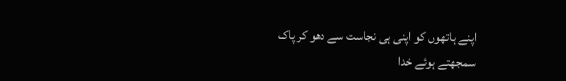اپنے ہاتھوں کو اپنی ہی نجاست سے دھو کر پاک
سمجھتے ہوئے خدا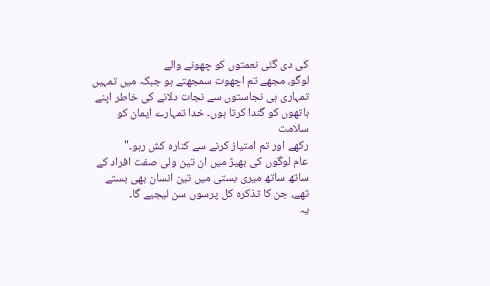کی دی گئی نعمتوں کو چھونے والے
لوگو، مجھے تم اچھوت سمجھتے ہو جبکہ میں تمہیں
تمہاری ہی نجاستوں سے نجات دلانے کی خاطر اپنے
ہاتھوں کو گندا کرتا ہوں۔ خدا تمہارے ایمان کو سلامت
رکھے اور تم امتیاز کرنے سے کنارہ کش رہو۔"
عام لوگوں کی بھیڑ میں ان تین ولی صفت افراد کے ساتھ ساتھ میری بستی میں تین انسان بھی بستے تھے، جن کا تذکرہ کل پرسوں سن لیجیے گا۔
یہ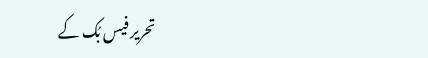تحریر فیس بُک کے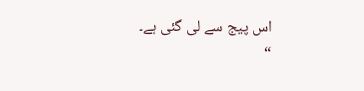اس پیج سے لی گئی ہے۔
“